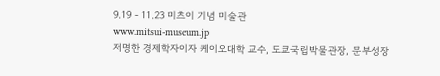9.19 - 11.23 미츠이 기념 미술관
www.mitsui-museum.jp
저명한 경제학자이자 케이오대학 교수, 도쿄국립박물관장, 문부성장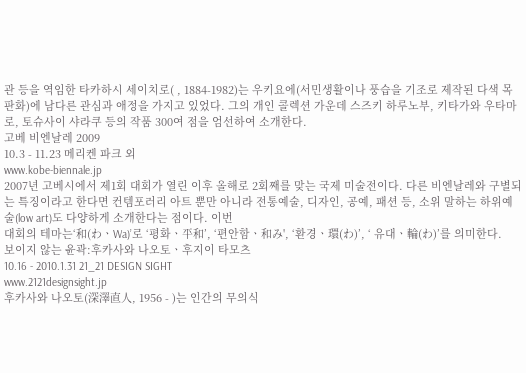관 등을 역임한 타카하시 세이치로( , 1884-1982)는 우키요에(서민생활이나 풍습을 기조로 제작된 다색 목판화)에 남다른 관심과 애정을 가지고 있었다. 그의 개인 콜렉션 가운데 스즈키 하루노부, 키타가와 우타마로, 토슈사이 샤라쿠 등의 작품 300여 점을 엄선하여 소개한다.
고베 비엔날레 2009
10.3 - 11.23 메리켄 파크 외
www.kobe-biennale.jp
2007년 고베시에서 제1회 대회가 열린 이후 올해로 2회째를 맞는 국제 미술전이다. 다른 비엔날레와 구별되는 특징이라고 한다면 컨템포러리 아트 뿐만 아니라 전통예술, 디자인, 공예, 패션 등, 소위 말하는 하위예술(low art)도 다양하게 소개한다는 점이다. 이번
대회의 테마는‘和(わㆍWa)’로 ‘평화ㆍ平和’, ‘편안함ㆍ和み', ‘환경ㆍ環(わ)’, ‘ 유대ㆍ輪(わ)’를 의미한다.
보이지 않는 윤곽:후카사와 나오토ㆍ후지이 타모츠
10.16 - 2010.1.31 21_21 DESIGN SIGHT
www.2121designsight.jp
후카사와 나오토(深澤直人, 1956 - )는 인간의 무의식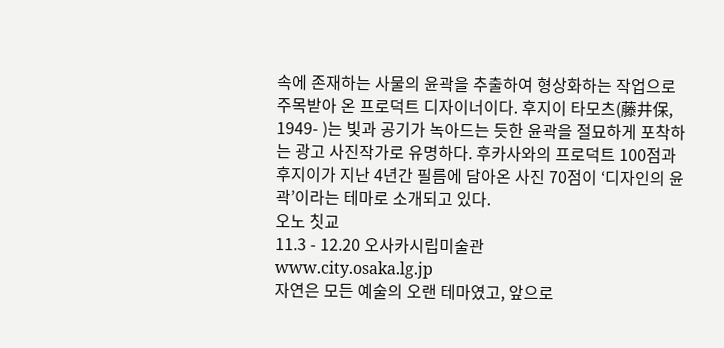속에 존재하는 사물의 윤곽을 추출하여 형상화하는 작업으로 주목받아 온 프로덕트 디자이너이다. 후지이 타모츠(藤井保, 1949- )는 빛과 공기가 녹아드는 듯한 윤곽을 절묘하게 포착하는 광고 사진작가로 유명하다. 후카사와의 프로덕트 100점과 후지이가 지난 4년간 필름에 담아온 사진 70점이 ‘디자인의 윤곽’이라는 테마로 소개되고 있다.
오노 칫교
11.3 - 12.20 오사카시립미술관
www.city.osaka.lg.jp
자연은 모든 예술의 오랜 테마였고, 앞으로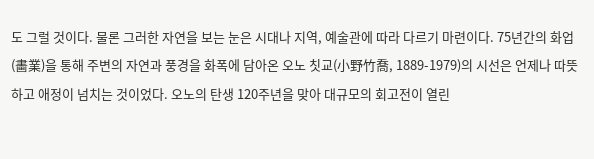도 그럴 것이다. 물론 그러한 자연을 보는 눈은 시대나 지역, 예술관에 따라 다르기 마련이다. 75년간의 화업(畵業)을 통해 주변의 자연과 풍경을 화폭에 담아온 오노 칫교(小野竹喬, 1889-1979)의 시선은 언제나 따뜻하고 애정이 넘치는 것이었다. 오노의 탄생 120주년을 맞아 대규모의 회고전이 열린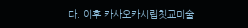다. 이후 카사오카시립칫교미술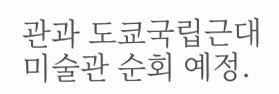관과 도쿄국립근대미술관 순회 예정.